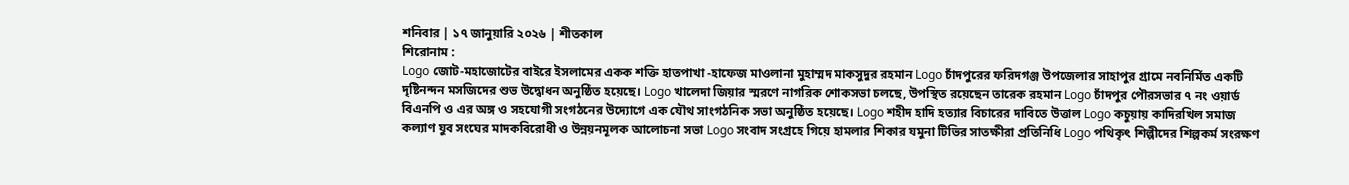শনিবার | ১৭ জানুয়ারি ২০২৬ | শীতকাল
শিরোনাম :
Logo জোট-মহাজোটের বাইরে ইসলামের একক শক্তি হাতপাখা -হাফেজ মাওলানা মুহাম্মদ মাকসুদুর রহমান Logo চাঁদপুরের ফরিদগঞ্জ উপজেলার সাহাপুর গ্রামে নবনির্মিত একটি দৃষ্টিনন্দন মসজিদের শুভ উদ্বোধন অনুষ্ঠিত হয়েছে। Logo খালেদা জিয়ার স্মরণে নাগরিক শোকসভা চলছে, উপস্থিত রয়েছেন তারেক রহমান Logo চাঁদপুর পৌরসভার ৭ নং ওয়ার্ড বিএনপি ও এর অঙ্গ ও সহযোগী সংগঠনের উদ্যোগে এক যৌথ সাংগঠনিক সভা অনুষ্ঠিত হয়েছে। Logo শহীদ হাদি হত্যার বিচারের দাবিতে উত্তাল Logo কচুয়ায় কাদিরখিল সমাজ কল্যাণ যুব সংঘের মাদকবিরোধী ও উন্নয়নমূলক আলোচনা সভা Logo সংবাদ সংগ্রহে গিয়ে হামলার শিকার যমুনা টিভির সাতক্ষীরা প্রতিনিধি Logo পথিকৃৎ শিল্পীদের শিল্পকর্ম সংরক্ষণ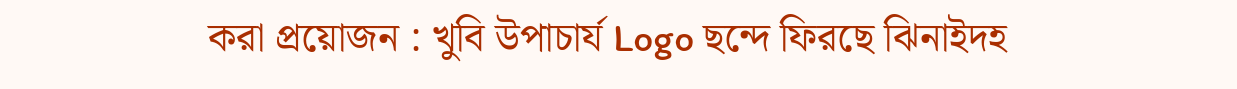করা প্রয়োজন : খুবি উপাচার্য Logo ছন্দে ফিরছে ঝিনাইদহ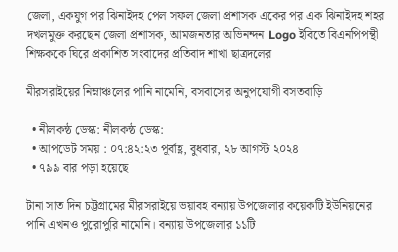জেলা, একযুগ পর ঝিনাইদহ পেল সফল জেলা প্রশাসক একের পর এক ঝিনাইদহ শহর দখলমুক্ত করছেন জেলা প্রশাসক, আমজনতার অভিনন্দন Logo ইবিতে বিএনপিপন্থী শিক্ষককে ঘিরে প্রকাশিত সংবাদের প্রতিবাদ শাখা ছাত্রদলের

মীরসরাইয়ের নিম্নাঞ্চলের পানি নামেনি, বসবাসের অনুপযোগী বসতবাড়ি

  • নীলকন্ঠ ডেস্ক: নীলকন্ঠ ডেস্ক:
  • আপডেট সময় : ০৭:৪২:২৩ পূর্বাহ্ণ, বুধবার, ২৮ আগস্ট ২০২৪
  • ৭৯৯ বার পড়া হয়েছে

টানা সাত দিন চট্টগ্রামের মীরসরাইয়ে ভয়াবহ বন্যায় উপজেলার কয়েকটি ইউনিয়নের পানি এখনও পুরোপুরি নামেনি। বন্যায় উপজেলার ১১টি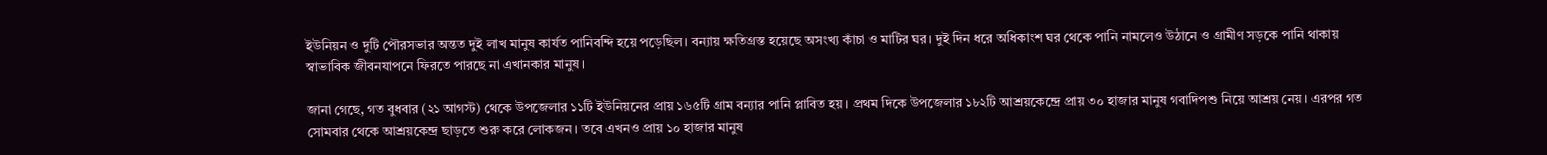ইউনিয়ন ও দুটি পৌরসভার অন্তত দুই লাখ মানুষ কার্যত পানিবন্দি হয়ে পড়েছিল। বন্যায় ক্ষতিগ্রস্ত হয়েছে অসংখ্য কাঁচা ও মাটির ঘর। দুই দিন ধরে অধিকাংশ ঘর থেকে পানি নামলেও উঠানে ও গ্রামীণ সড়কে পানি থাকায় স্বাভাবিক জীবনযাপনে ফিরতে পারছে না এখানকার মানুষ।

জানা গেছে, গত বুধবার (২১ আগস্ট) থেকে উপজেলার ১১টি ইউনিয়নের প্রায় ১৬৫টি গ্রাম বন্যার পানি প্লাবিত হয়। প্রথম দিকে উপজেলার ১৮২টি আশ্রয়কেন্দ্রে প্রায় ৩০ হাজার মানুষ গবাদিপশু নিয়ে আশ্রয় নেয়। এরপর গত সোমবার থেকে আশ্রয়কেন্দ্র ছাড়তে শুরু করে লোকজন। তবে এখনও প্রায় ১০ হাজার মানুষ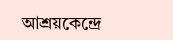আশ্রয়কেন্দ্রে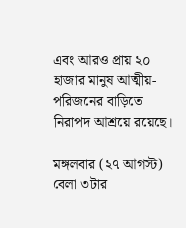এবং আরও প্রায় ২০ হাজার মানুষ আত্মীয়-পরিজনের বাড়িতে নিরাপদ আশ্রয়ে রয়েছে।

মঙ্গলবার (২৭ আগস্ট) বেলা ৩টার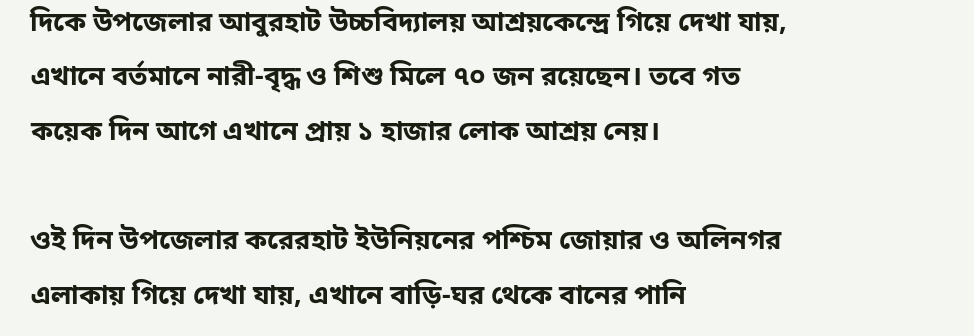দিকে উপজেলার আবুরহাট উচ্চবিদ্যালয় আশ্রয়কেন্দ্রে গিয়ে দেখা যায়, এখানে বর্তমানে নারী-বৃদ্ধ ও শিশু মিলে ৭০ জন রয়েছেন। তবে গত কয়েক দিন আগে এখানে প্রায় ১ হাজার লোক আশ্রয় নেয়।

ওই দিন উপজেলার করেরহাট ইউনিয়নের পশ্চিম জোয়ার ও অলিনগর এলাকায় গিয়ে দেখা যায়, এখানে বাড়ি-ঘর থেকে বানের পানি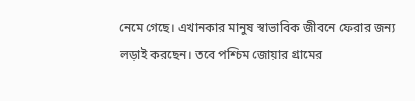নেমে গেছে। এখানকার মানুষ স্বাভাবিক জীবনে ফেরার জন্য লড়াই করছেন। তবে পশ্চিম জোয়ার গ্রামের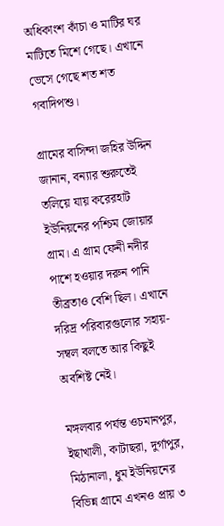অধিকাংশ কাঁচা ও মাটির ঘর মাটিতে মিশে গেছে। এখানে ভেসে গেছে শত শত গবাদিপশু।

গ্রামের বাসিন্দা জহির উদ্দিন জানান, বন্যার শুরুতেই তলিয়ে যায় করেরহাট ইউনিয়নের পশ্চিম জোয়ার গ্রাম। এ গ্রাম ফেনী নদীর পাশে হওয়ার দরুন পানি তীব্রতাও বেশি ছিল। এখানে দরিদ্র পরিবারগুলোর সহায়-সম্বল বলতে আর কিছুই অবশিষ্ট নেই।

মঙ্গলবার পর্যন্ত ওচমানপুর, ইছাখালী, কাটাছরা, দুর্গাপুর, মিঠানালা, ধুম ইউনিয়নের বিভিন্ন গ্রামে এখনও প্রায় ৩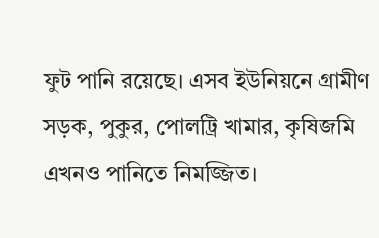ফুট পানি রয়েছে। এসব ইউনিয়নে গ্রামীণ সড়ক, পুকুর, পোলট্রি খামার, কৃষিজমি এখনও পানিতে নিমজ্জিত।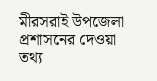মীরসরাই উপজেলা প্রশাসনের দেওয়া তথ্য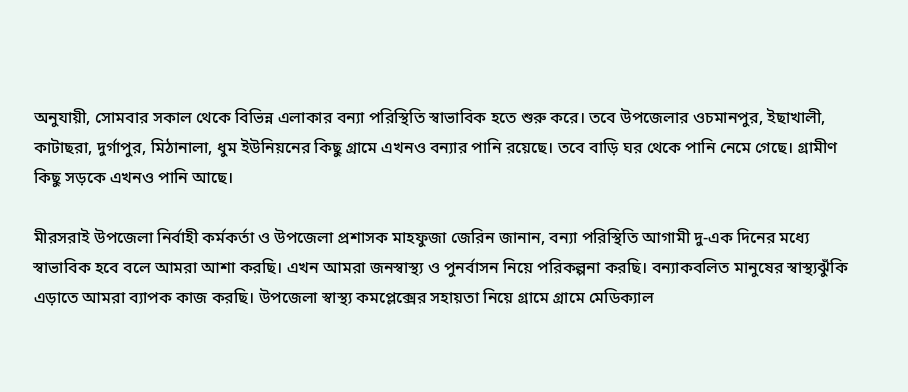অনুযায়ী, সোমবার সকাল থেকে বিভিন্ন এলাকার বন্যা পরিস্থিতি স্বাভাবিক হতে শুরু করে। তবে উপজেলার ওচমানপুর, ইছাখালী, কাটাছরা, দুর্গাপুর, মিঠানালা, ধুম ইউনিয়নের কিছু গ্রামে এখনও বন্যার পানি রয়েছে। তবে বাড়ি ঘর থেকে পানি নেমে গেছে। গ্রামীণ কিছু সড়কে এখনও পানি আছে।

মীরসরাই উপজেলা নির্বাহী কর্মকর্তা ও উপজেলা প্রশাসক মাহফুজা জেরিন জানান, বন্যা পরিস্থিতি আগামী দু-এক দিনের মধ্যে স্বাভাবিক হবে বলে আমরা আশা করছি। এখন আমরা জনস্বাস্থ্য ও পুনর্বাসন নিয়ে পরিকল্পনা করছি। বন্যাকবলিত মানুষের স্বাস্থ্যঝুঁকি এড়াতে আমরা ব্যাপক কাজ করছি। উপজেলা স্বাস্থ্য কমপ্লেক্সের সহায়তা নিয়ে গ্রামে গ্রামে মেডিক্যাল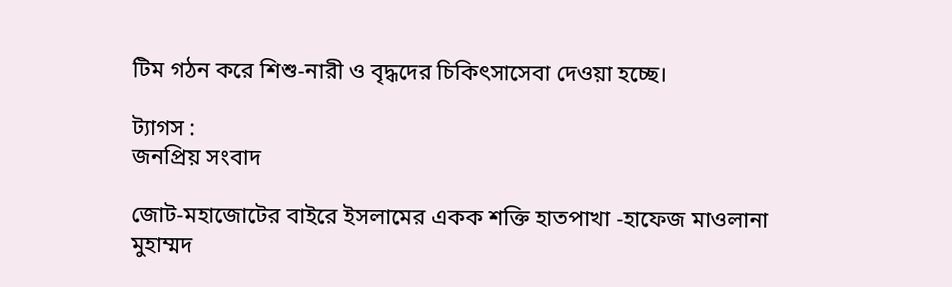টিম গঠন করে শিশু-নারী ও বৃদ্ধদের চিকিৎসাসেবা দেওয়া হচ্ছে।

ট্যাগস :
জনপ্রিয় সংবাদ

জোট-মহাজোটের বাইরে ইসলামের একক শক্তি হাতপাখা -হাফেজ মাওলানা মুহাম্মদ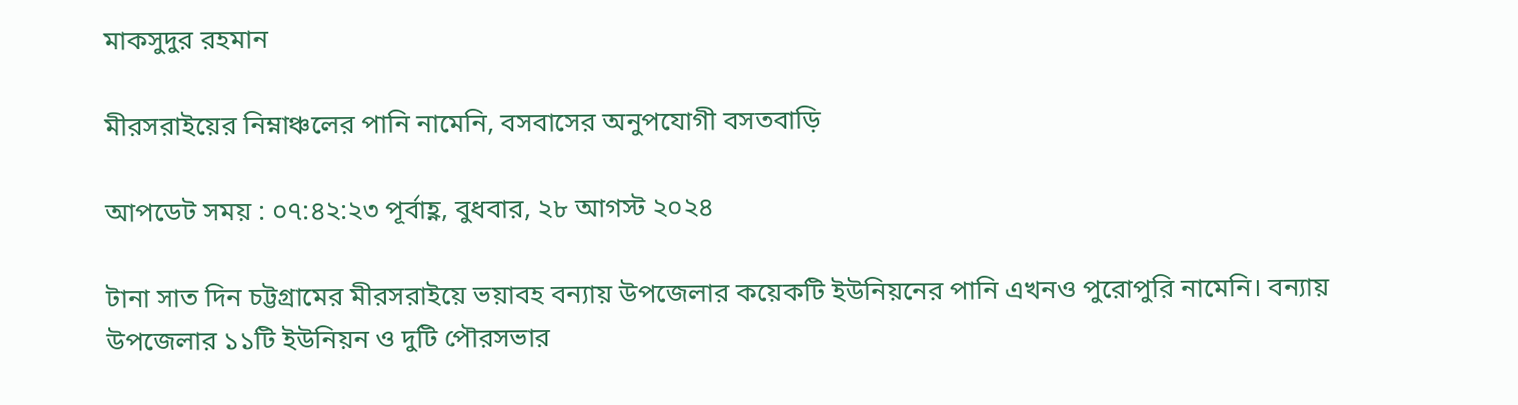মাকসুদুর রহমান

মীরসরাইয়ের নিম্নাঞ্চলের পানি নামেনি, বসবাসের অনুপযোগী বসতবাড়ি

আপডেট সময় : ০৭:৪২:২৩ পূর্বাহ্ণ, বুধবার, ২৮ আগস্ট ২০২৪

টানা সাত দিন চট্টগ্রামের মীরসরাইয়ে ভয়াবহ বন্যায় উপজেলার কয়েকটি ইউনিয়নের পানি এখনও পুরোপুরি নামেনি। বন্যায় উপজেলার ১১টি ইউনিয়ন ও দুটি পৌরসভার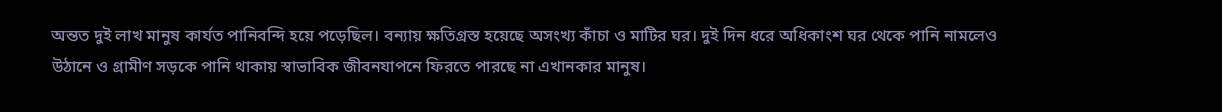অন্তত দুই লাখ মানুষ কার্যত পানিবন্দি হয়ে পড়েছিল। বন্যায় ক্ষতিগ্রস্ত হয়েছে অসংখ্য কাঁচা ও মাটির ঘর। দুই দিন ধরে অধিকাংশ ঘর থেকে পানি নামলেও উঠানে ও গ্রামীণ সড়কে পানি থাকায় স্বাভাবিক জীবনযাপনে ফিরতে পারছে না এখানকার মানুষ।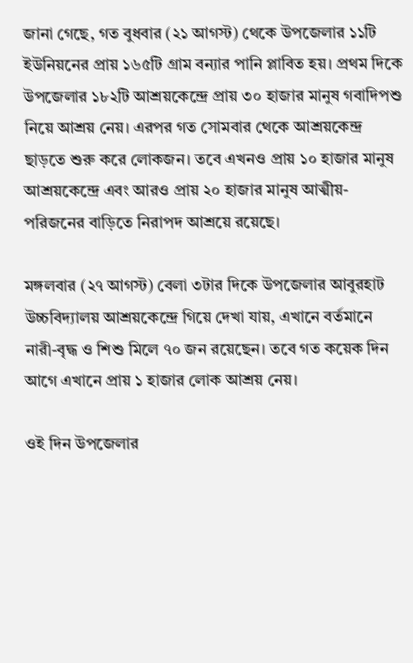জানা গেছে, গত বুধবার (২১ আগস্ট) থেকে উপজেলার ১১টি ইউনিয়নের প্রায় ১৬৫টি গ্রাম বন্যার পানি প্লাবিত হয়। প্রথম দিকে উপজেলার ১৮২টি আশ্রয়কেন্দ্রে প্রায় ৩০ হাজার মানুষ গবাদিপশু নিয়ে আশ্রয় নেয়। এরপর গত সোমবার থেকে আশ্রয়কেন্দ্র ছাড়তে শুরু করে লোকজন। তবে এখনও প্রায় ১০ হাজার মানুষ আশ্রয়কেন্দ্রে এবং আরও প্রায় ২০ হাজার মানুষ আত্মীয়-পরিজনের বাড়িতে নিরাপদ আশ্রয়ে রয়েছে।

মঙ্গলবার (২৭ আগস্ট) বেলা ৩টার দিকে উপজেলার আবুরহাট উচ্চবিদ্যালয় আশ্রয়কেন্দ্রে গিয়ে দেখা যায়, এখানে বর্তমানে নারী-বৃদ্ধ ও শিশু মিলে ৭০ জন রয়েছেন। তবে গত কয়েক দিন আগে এখানে প্রায় ১ হাজার লোক আশ্রয় নেয়।

ওই দিন উপজেলার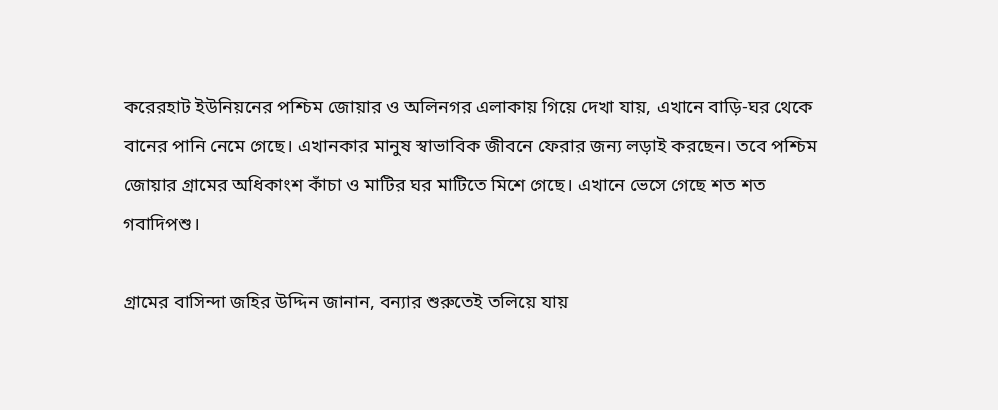করেরহাট ইউনিয়নের পশ্চিম জোয়ার ও অলিনগর এলাকায় গিয়ে দেখা যায়, এখানে বাড়ি-ঘর থেকে বানের পানি নেমে গেছে। এখানকার মানুষ স্বাভাবিক জীবনে ফেরার জন্য লড়াই করছেন। তবে পশ্চিম জোয়ার গ্রামের অধিকাংশ কাঁচা ও মাটির ঘর মাটিতে মিশে গেছে। এখানে ভেসে গেছে শত শত গবাদিপশু।

গ্রামের বাসিন্দা জহির উদ্দিন জানান, বন্যার শুরুতেই তলিয়ে যায়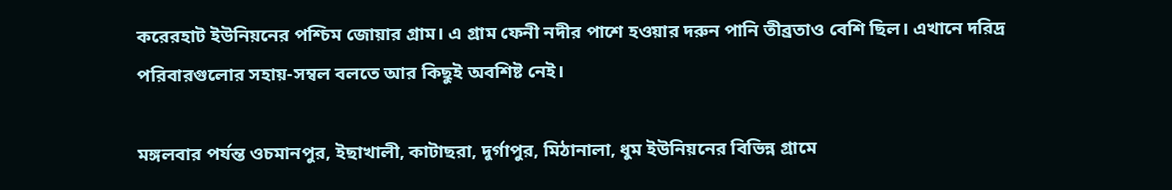করেরহাট ইউনিয়নের পশ্চিম জোয়ার গ্রাম। এ গ্রাম ফেনী নদীর পাশে হওয়ার দরুন পানি তীব্রতাও বেশি ছিল। এখানে দরিদ্র পরিবারগুলোর সহায়-সম্বল বলতে আর কিছুই অবশিষ্ট নেই।

মঙ্গলবার পর্যন্ত ওচমানপুর, ইছাখালী, কাটাছরা, দুর্গাপুর, মিঠানালা, ধুম ইউনিয়নের বিভিন্ন গ্রামে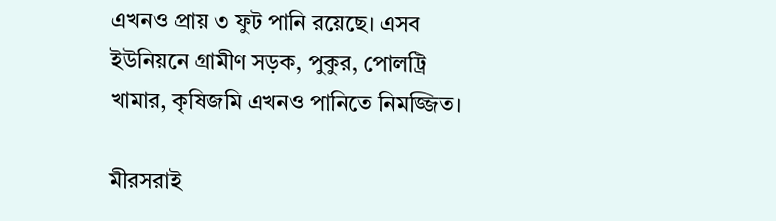এখনও প্রায় ৩ ফুট পানি রয়েছে। এসব ইউনিয়নে গ্রামীণ সড়ক, পুকুর, পোলট্রি খামার, কৃষিজমি এখনও পানিতে নিমজ্জিত।

মীরসরাই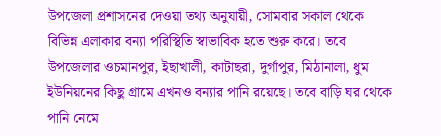উপজেলা প্রশাসনের দেওয়া তথ্য অনুযায়ী, সোমবার সকাল থেকে বিভিন্ন এলাকার বন্যা পরিস্থিতি স্বাভাবিক হতে শুরু করে। তবে উপজেলার ওচমানপুর, ইছাখালী, কাটাছরা, দুর্গাপুর, মিঠানালা, ধুম ইউনিয়নের কিছু গ্রামে এখনও বন্যার পানি রয়েছে। তবে বাড়ি ঘর থেকে পানি নেমে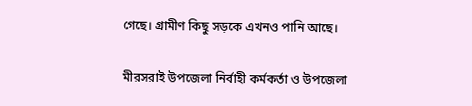গেছে। গ্রামীণ কিছু সড়কে এখনও পানি আছে।

মীরসরাই উপজেলা নির্বাহী কর্মকর্তা ও উপজেলা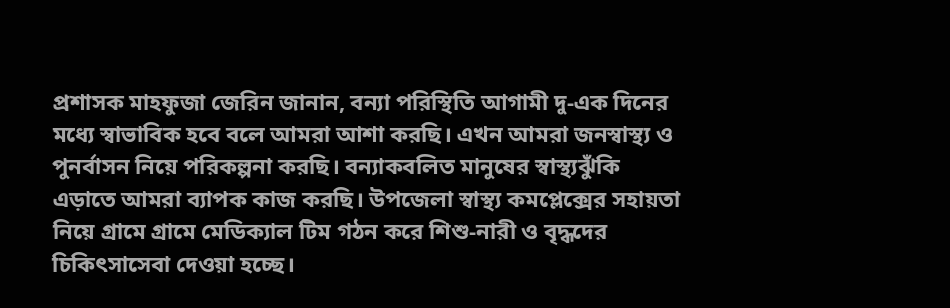প্রশাসক মাহফুজা জেরিন জানান, বন্যা পরিস্থিতি আগামী দু-এক দিনের মধ্যে স্বাভাবিক হবে বলে আমরা আশা করছি। এখন আমরা জনস্বাস্থ্য ও পুনর্বাসন নিয়ে পরিকল্পনা করছি। বন্যাকবলিত মানুষের স্বাস্থ্যঝুঁকি এড়াতে আমরা ব্যাপক কাজ করছি। উপজেলা স্বাস্থ্য কমপ্লেক্সের সহায়তা নিয়ে গ্রামে গ্রামে মেডিক্যাল টিম গঠন করে শিশু-নারী ও বৃদ্ধদের চিকিৎসাসেবা দেওয়া হচ্ছে।